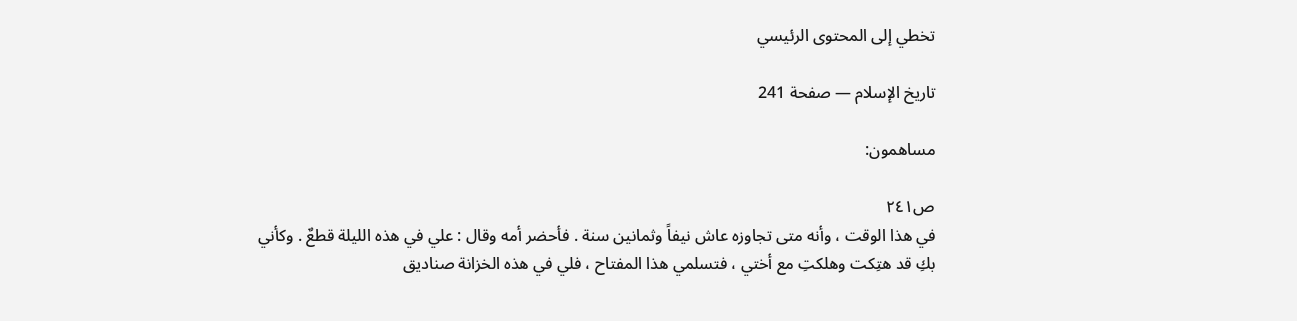تخطي إلى المحتوى الرئيسي

تاريخ الإسلام — صفحة 241

مساهمون:

ص٢٤١
في هذا الوقت ، وأنه متى تجاوزه عاش نيفاً وثمانين سنة . فأحضر أمه وقال : علي في هذه الليلة قطعٌ . وكأني بكِ قد هتِكت وهلكتِ مع أختي ، فتسلمي هذا المفتاح ، فلي في هذه الخزانة صناديق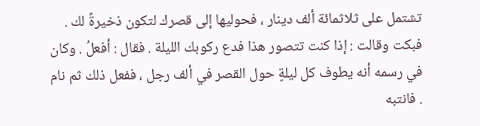تشتمل على ثلاثمائة ألف دينار ، فحوليها إلى قصرك لتكون ذخيرةً لك . فبكت وقالت : إذا كنت تتصور هذا فدع ركوبك الليلة . فقال : أفعلُ . وكان في رسمه أنه يطوف كل ليلةٍ حول القصر في ألف رجل ، ففعل ذلك ثم نام . فانتبه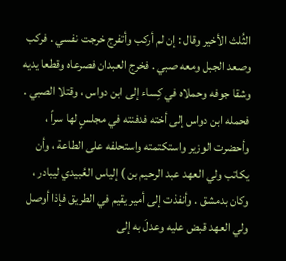الثُلث الأخير وقال : إن لم أركب وأتفرج خرجت نفسي . فركب وصعد الجبل ومعه صبي . فخرج العبدان فصرعاه وقطعا يديه وشقا جوفه وحملاه في كِساء إلى ابن دواس ، وقتلا الصبي . فحمله ابن دواس إلى أخته فدفنته في مجلسٍ لها سراً ، وأحضرت الوزير واستكتمته واستحلفه على الطاعة ، وأن يكاتب ولي العهد عبد الرحيم بن ) إلياس العُبيدي ليبادر ، وكان بدمشق . وأنفذت إلى أمير يقيم في الطريق فإذا أوصل ولي العهد قبض عليه وعدلَ به إلى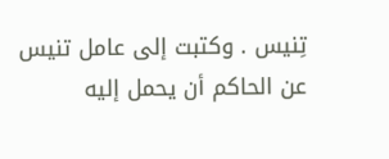تِنيس . وكتبت إلى عامل تنيس عن الحاكم أن يحمل إليه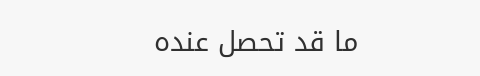ما قد تحصل عنده